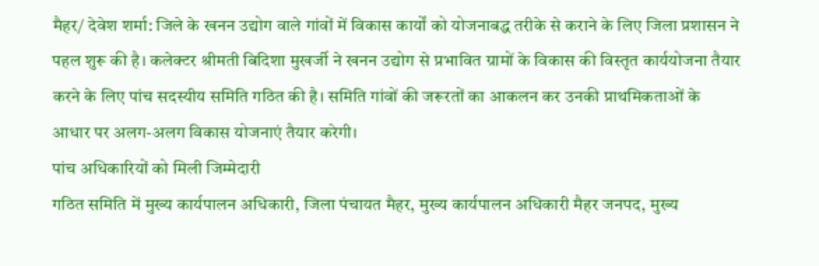मैहर/ देवेश शर्मा: जिले के खनन उद्योग वाले गांवों में विकास कार्यों को योजनाबद्ध तरीके से कराने के लिए जिला प्रशासन ने पहल शुरू की है। कलेक्टर श्रीमती बिदिशा मुखर्जी ने खनन उद्योग से प्रभावित ग्रामों के विकास की विस्तृत कार्ययोजना तैयार करने के लिए पांच सदस्यीय समिति गठित की है। समिति गांवों की जरूरतों का आकलन कर उनकी प्राथमिकताओं के आधार पर अलग-अलग विकास योजनाएं तैयार करेगी।
पांच अधिकारियों को मिली जिम्मेदारी
गठित समिति में मुख्य कार्यपालन अधिकारी, जिला पंचायत मैहर, मुख्य कार्यपालन अधिकारी मैहर जनपद, मुख्य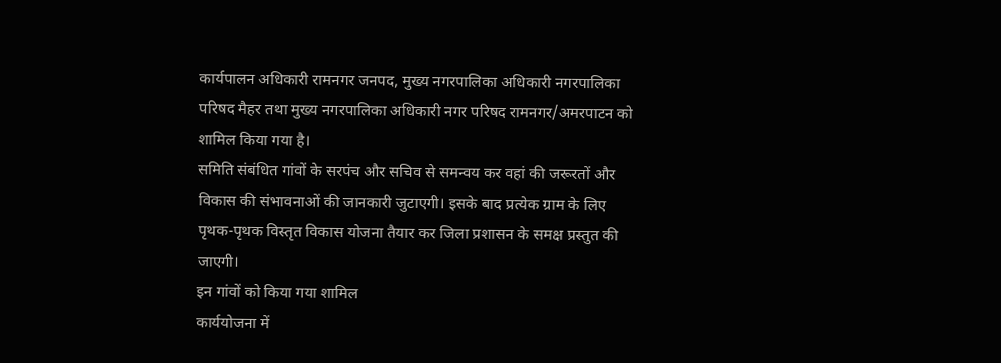कार्यपालन अधिकारी रामनगर जनपद, मुख्य नगरपालिका अधिकारी नगरपालिका परिषद मैहर तथा मुख्य नगरपालिका अधिकारी नगर परिषद रामनगर/अमरपाटन को शामिल किया गया है।
समिति संबंधित गांवों के सरपंच और सचिव से समन्वय कर वहां की जरूरतों और विकास की संभावनाओं की जानकारी जुटाएगी। इसके बाद प्रत्येक ग्राम के लिए पृथक-पृथक विस्तृत विकास योजना तैयार कर जिला प्रशासन के समक्ष प्रस्तुत की जाएगी।
इन गांवों को किया गया शामिल
कार्ययोजना में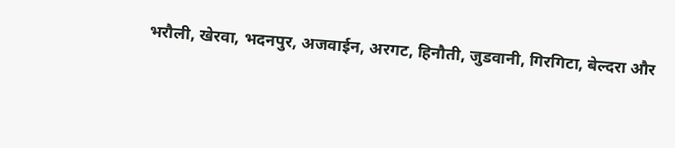भरौली, खेरवा, भदनपुर, अजवाईन, अरगट, हिनौती, जुडवानी, गिरगिटा, बेल्दरा और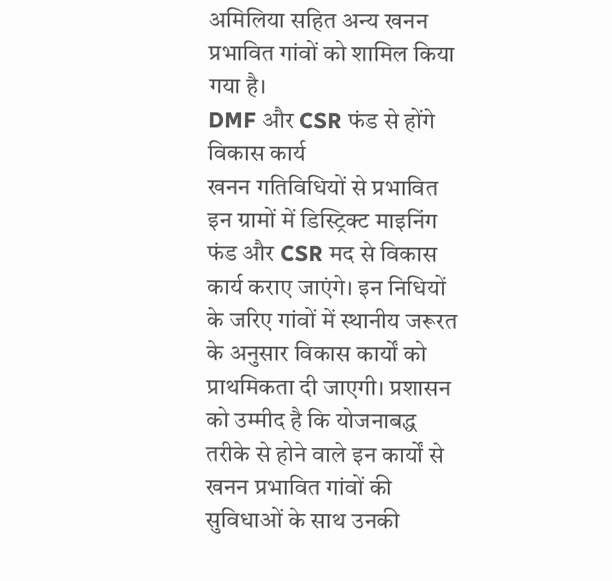अमिलिया सहित अन्य खनन प्रभावित गांवों को शामिल किया गया है।
DMF और CSR फंड से होंगे विकास कार्य
खनन गतिविधियों से प्रभावित इन ग्रामों में डिस्ट्रिक्ट माइनिंग फंड और CSR मद से विकास कार्य कराए जाएंगे। इन निधियों के जरिए गांवों में स्थानीय जरूरत के अनुसार विकास कार्यों को प्राथमिकता दी जाएगी। प्रशासन को उम्मीद है कि योजनाबद्ध तरीके से होने वाले इन कार्यों से खनन प्रभावित गांवों की सुविधाओं के साथ उनकी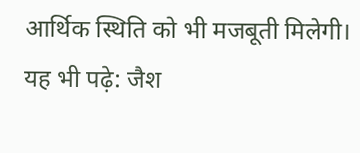आर्थिक स्थिति को भी मजबूती मिलेगी।
यह भी पढ़े: जैश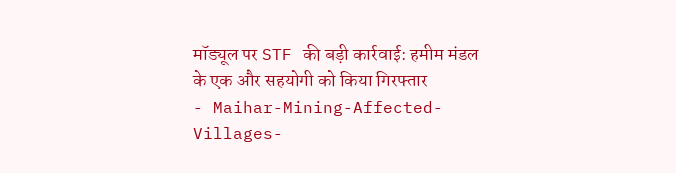मॉड्यूल पर STF की बड़ी कार्रवाई: हमीम मंडल के एक और सहयोगी को किया गिरफ्तार
- Maihar-Mining-Affected-Villages-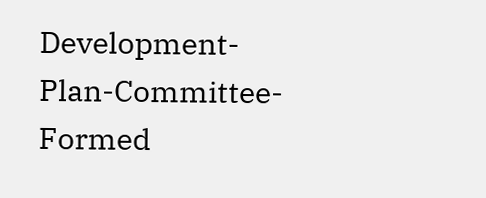Development-Plan-Committee-Formed